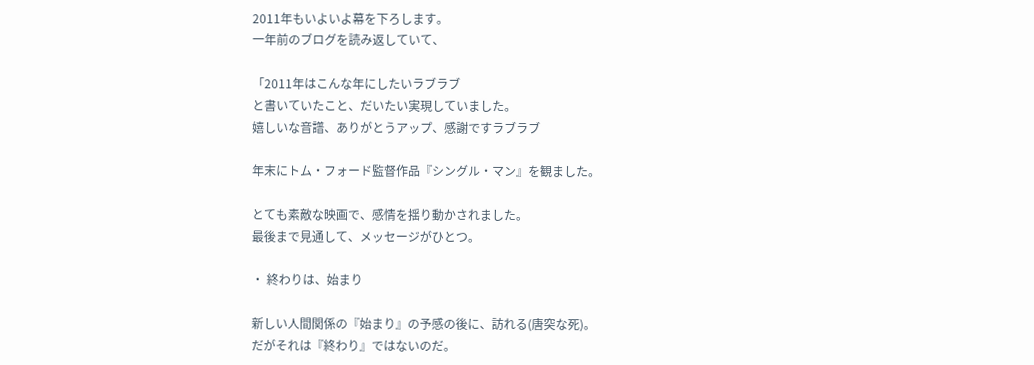2011年もいよいよ幕を下ろします。
一年前のブログを読み返していて、

「2011年はこんな年にしたいラブラブ
と書いていたこと、だいたい実現していました。
嬉しいな音譜、ありがとうアップ、感謝ですラブラブ

年末にトム・フォード監督作品『シングル・マン』を観ました。

とても素敵な映画で、感情を揺り動かされました。
最後まで見通して、メッセージがひとつ。

・ 終わりは、始まり

新しい人間関係の『始まり』の予感の後に、訪れる(唐突な死)。
だがそれは『終わり』ではないのだ。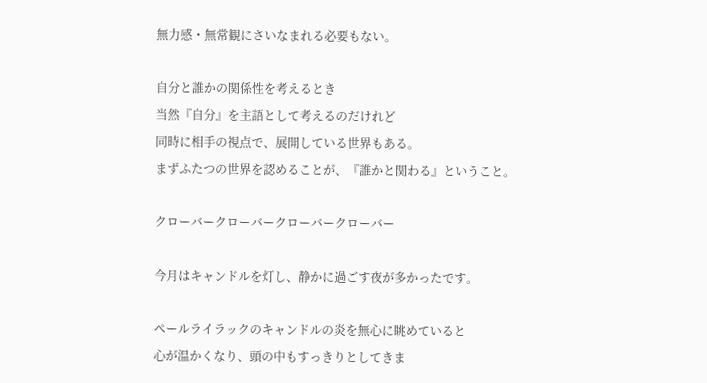無力感・無常観にさいなまれる必要もない。

自分と誰かの関係性を考えるとき
当然『自分』を主語として考えるのだけれど
同時に相手の視点で、展開している世界もある。
まずふたつの世界を認めることが、『誰かと関わる』ということ。

クローバークローバークローバークローバー

今月はキャンドルを灯し、静かに過ごす夜が多かったです。

ペールライラックのキャンドルの炎を無心に眺めていると
心が温かくなり、頭の中もすっきりとしてきま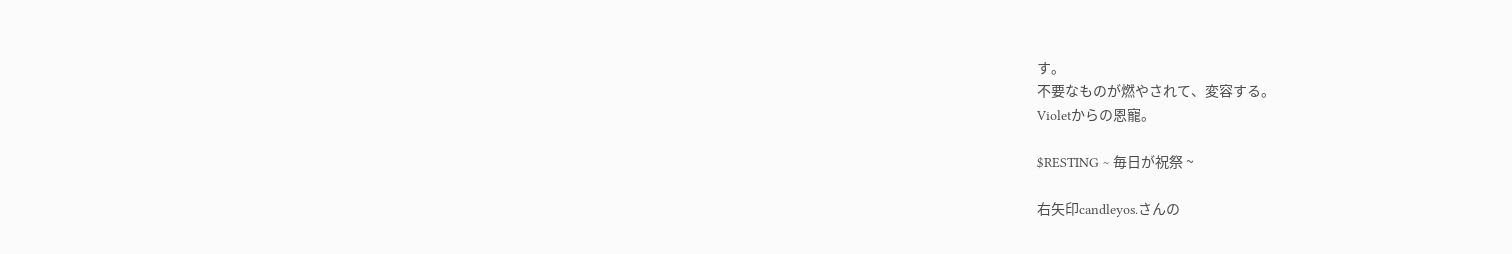す。
不要なものが燃やされて、変容する。
Violetからの恩寵。

$RESTING ~ 毎日が祝祭 ~

右矢印candleyos.さんの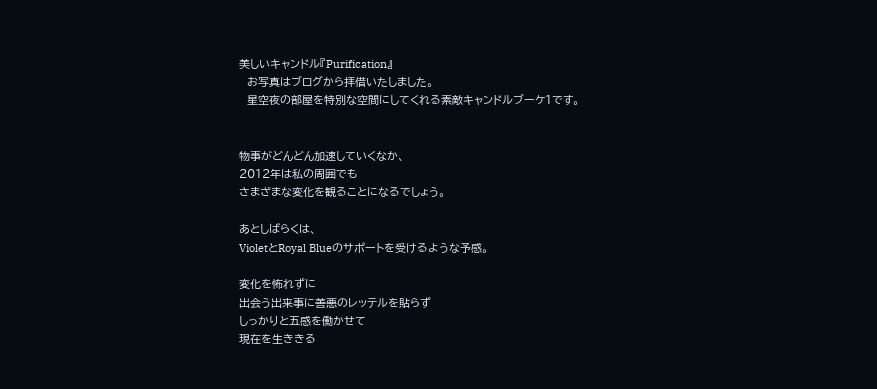美しいキャンドル『Purification』
  お写真はブログから拝借いたしました。
  星空夜の部屋を特別な空間にしてくれる素敵キャンドルブーケ1です。


物事がどんどん加速していくなか、
2012年は私の周囲でも
さまざまな変化を観ることになるでしょう。

あとしばらくは、
VioletとRoyal Blueのサポートを受けるような予感。

変化を怖れずに
出会う出来事に善悪のレッテルを貼らず
しっかりと五感を働かせて
現在を生ききる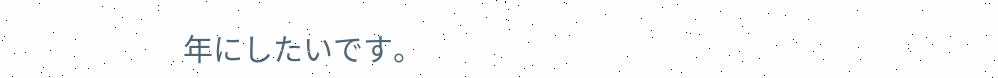年にしたいです。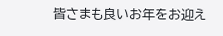皆さまも良いお年をお迎え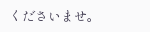くださいませ。